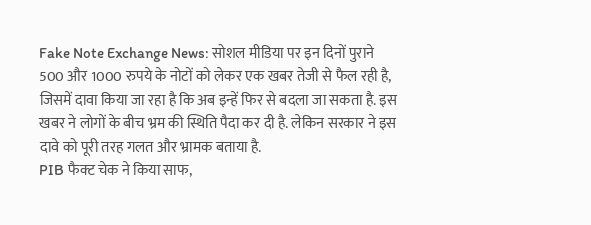Fake Note Exchange News: सोशल मीडिया पर इन दिनों पुराने 500 और 1000 रुपये के नोटों को लेकर एक खबर तेजी से फैल रही है, जिसमें दावा किया जा रहा है कि अब इन्हें फिर से बदला जा सकता है. इस खबर ने लोगों के बीच भ्रम की स्थिति पैदा कर दी है. लेकिन सरकार ने इस दावे को पूरी तरह गलत और भ्रामक बताया है.
PIB फैक्ट चेक ने किया साफ,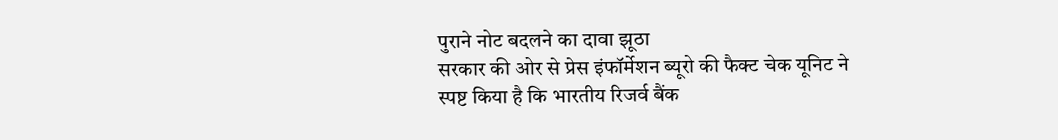पुराने नोट बदलने का दावा झूठा
सरकार की ओर से प्रेस इंफॉर्मेशन ब्यूरो की फैक्ट चेक यूनिट ने स्पष्ट किया है कि भारतीय रिजर्व बैंक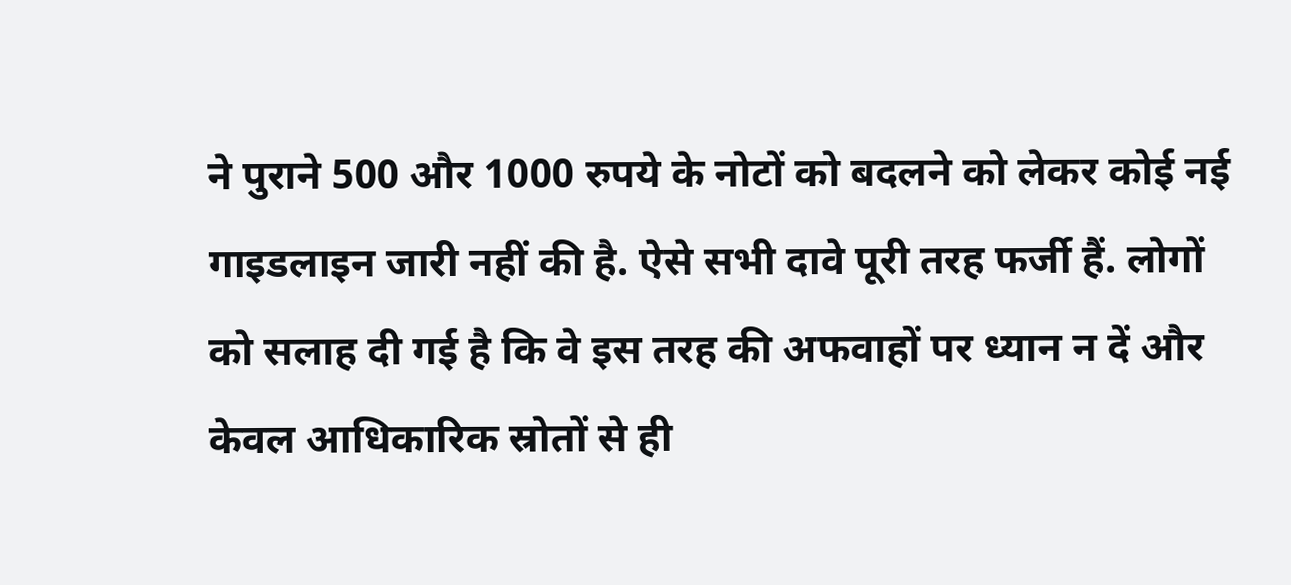ने पुराने 500 और 1000 रुपये के नोटों को बदलने को लेकर कोई नई गाइडलाइन जारी नहीं की है. ऐसे सभी दावे पूरी तरह फर्जी हैं. लोगों को सलाह दी गई है कि वे इस तरह की अफवाहों पर ध्यान न दें और केवल आधिकारिक स्रोतों से ही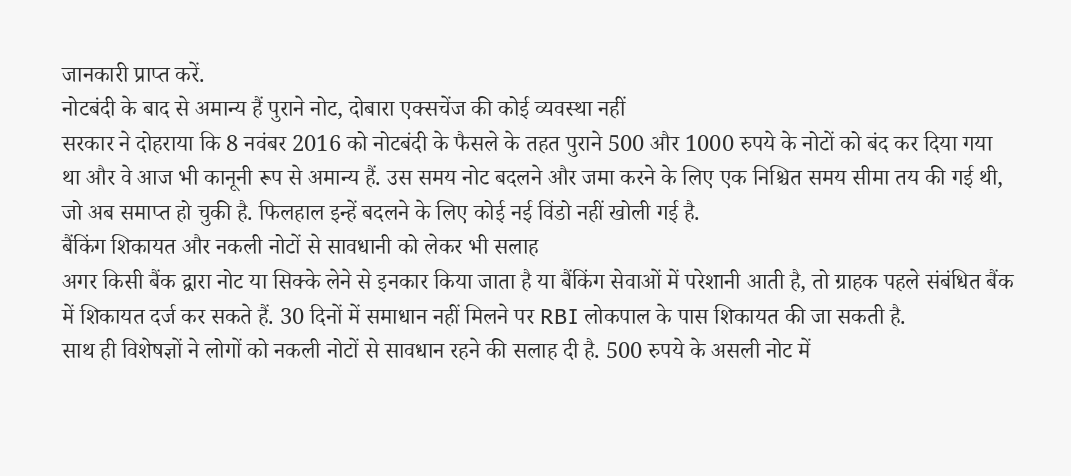जानकारी प्राप्त करें.
नोटबंदी के बाद से अमान्य हैं पुराने नोट, दोबारा एक्सचेंज की कोई व्यवस्था नहीं
सरकार ने दोहराया कि 8 नवंबर 2016 को नोटबंदी के फैसले के तहत पुराने 500 और 1000 रुपये के नोटों को बंद कर दिया गया था और वे आज भी कानूनी रूप से अमान्य हैं. उस समय नोट बदलने और जमा करने के लिए एक निश्चित समय सीमा तय की गई थी, जो अब समाप्त हो चुकी है. फिलहाल इन्हें बदलने के लिए कोई नई विंडो नहीं खोली गई है.
बैंकिंग शिकायत और नकली नोटों से सावधानी को लेकर भी सलाह
अगर किसी बैंक द्वारा नोट या सिक्के लेने से इनकार किया जाता है या बैंकिंग सेवाओं में परेशानी आती है, तो ग्राहक पहले संबंधित बैंक में शिकायत दर्ज कर सकते हैं. 30 दिनों में समाधान नहीं मिलने पर RBI लोकपाल के पास शिकायत की जा सकती है.
साथ ही विशेषज्ञों ने लोगों को नकली नोटों से सावधान रहने की सलाह दी है. 500 रुपये के असली नोट में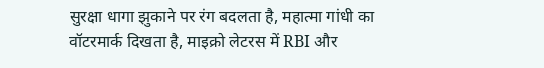सुरक्षा धागा झुकाने पर रंग बदलता है, महात्मा गांधी का वॉटरमार्क दिखता है, माइक्रो लेटरस में RBI और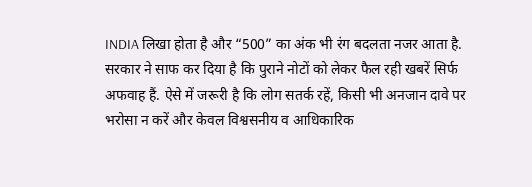INDIA लिखा होता है और “500” का अंक भी रंग बदलता नजर आता है.
सरकार ने साफ कर दिया है कि पुराने नोटों को लेकर फैल रही खबरें सिर्फ अफवाह हैं. ऐसे में जरूरी है कि लोग सतर्क रहें, किसी भी अनजान दावे पर भरोसा न करें और केवल विश्वसनीय व आधिकारिक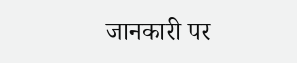जानकारी पर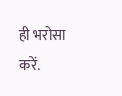ही भरोसा करें.